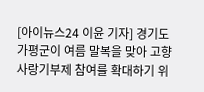[아이뉴스24 이윤 기자] 경기도 가평군이 여름 말복을 맞아 고향사랑기부제 참여를 확대하기 위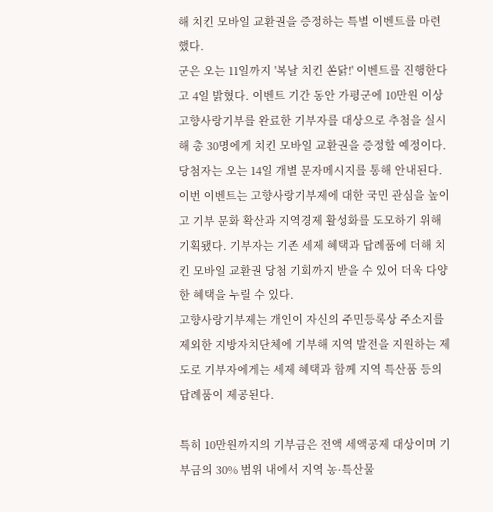해 치킨 모바일 교환권을 증정하는 특별 이벤트를 마련했다.
군은 오는 11일까지 '복날 치킨 쏜닭!' 이벤트를 진행한다고 4일 밝혔다. 이벤트 기간 동안 가평군에 10만원 이상 고향사랑기부를 완료한 기부자를 대상으로 추첨을 실시해 총 30명에게 치킨 모바일 교환권을 증정할 예정이다.
당첨자는 오는 14일 개별 문자메시지를 통해 안내된다.
이번 이벤트는 고향사랑기부제에 대한 국민 관심을 높이고 기부 문화 확산과 지역경제 활성화를 도모하기 위해 기획됐다. 기부자는 기존 세제 혜택과 답례품에 더해 치킨 모바일 교환권 당첨 기회까지 받을 수 있어 더욱 다양한 혜택을 누릴 수 있다.
고향사랑기부제는 개인이 자신의 주민등록상 주소지를 제외한 지방자치단체에 기부해 지역 발전을 지원하는 제도로 기부자에게는 세제 혜택과 함께 지역 특산품 등의 답례품이 제공된다.

특히 10만원까지의 기부금은 전액 세액공제 대상이며 기부금의 30% 범위 내에서 지역 농·특산물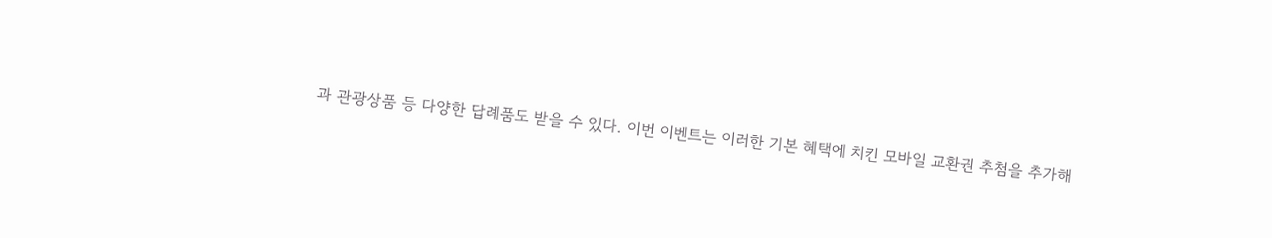과 관광상품 등 다양한 답례품도 받을 수 있다. 이번 이벤트는 이러한 기본 혜택에 치킨 모바일 교환권 추첨을 추가해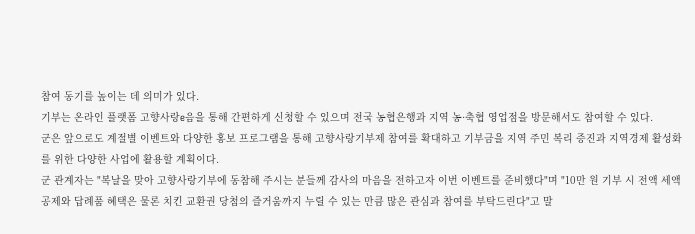참여 동기를 높이는 데 의미가 있다.
기부는 온라인 플랫폼 고향사랑e음을 통해 간편하게 신청할 수 있으며 전국 농협은행과 지역 농·축협 영업점을 방문해서도 참여할 수 있다.
군은 앞으로도 계절별 이벤트와 다양한 홍보 프로그램을 통해 고향사랑기부제 참여를 확대하고 기부금을 지역 주민 복리 증진과 지역경제 활성화를 위한 다양한 사업에 활용할 계획이다.
군 관계자는 "복날을 맞아 고향사랑기부에 동참해 주시는 분들께 감사의 마음을 전하고자 이번 이벤트를 준비했다"며 "10만 원 기부 시 전액 세액공제와 답례품 혜택은 물론 치킨 교환권 당첨의 즐거움까지 누릴 수 있는 만큼 많은 관심과 참여를 부탁드린다"고 말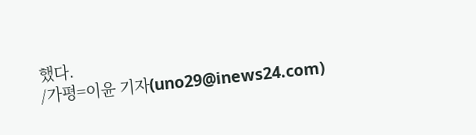했다.
/가평=이윤 기자(uno29@inews24.com)